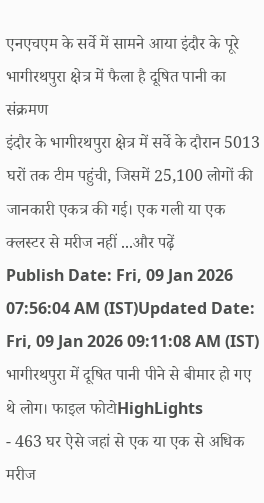एनएचएम के सर्वे में सामने आया इंदौर के पूरे भागीरथपुरा क्षेत्र में फैला है दूषित पानी का संक्रमण
इंदौर के भागीरथपुरा क्षेत्र में सर्वे के दौरान 5013 घरों तक टीम पहुंची, जिसमें 25,100 लोगों की जानकारी एकत्र की गई। एक गली या एक क्लस्टर से मरीज नहीं ...और पढ़ें
Publish Date: Fri, 09 Jan 2026 07:56:04 AM (IST)Updated Date: Fri, 09 Jan 2026 09:11:08 AM (IST)
भागीरथपुरा में दूषित पानी पीने से बीमार हो गए थे लोग। फाइल फोटोHighLights
- 463 घर ऐसे जहां से एक या एक से अधिक मरीज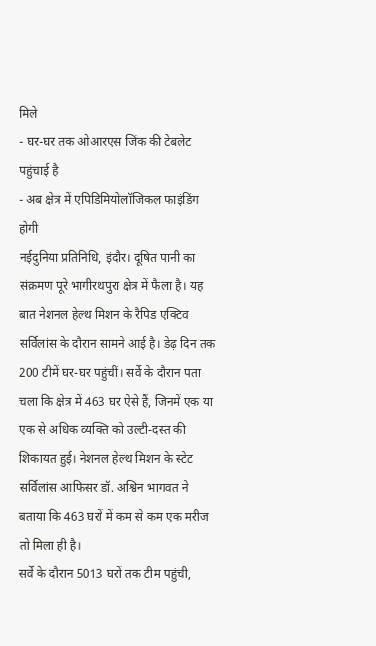मिले
- घर-घर तक ओआरएस जिंक की टेबलेट पहुंचाई है
- अब क्षेत्र में एपिडिमियोलॉजिकल फाइंडिंग होगी
नईदुनिया प्रतिनिधि, इंदौर। दूषित पानी का संक्रमण पूरे भागीरथपुरा क्षेत्र में फैला है। यह बात नेशनल हेल्थ मिशन के रैपिड एक्टिव सर्विलांस के दौरान सामने आई है। डेढ़ दिन तक 200 टीमें घर-घर पहुंचीं। सर्वे के दौरान पता चला कि क्षेत्र में 463 घर ऐसे हैं, जिनमें एक या एक से अधिक व्यक्ति को उल्टी-दस्त की शिकायत हुई। नेशनल हेल्थ मिशन के स्टेट सर्विलांस आफिसर डॉ. अश्विन भागवत ने बताया कि 463 घरों में कम से कम एक मरीज तो मिला ही है।
सर्वे के दौरान 5013 घरों तक टीम पहुंची,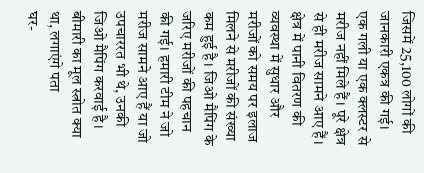जिसमें 25,100 लोगों की जानकारी एकत्र की गई। एक गली या एक क्लस्टर से मरीज नहीं मिले हैं। पूरे क्षेत्र से ही मरीज सामने आए हैं। क्षेत्र में पानी वितरण की व्यवस्था में सुधार और मरीजों को समय पर इलाज मिलने से मरीजों की संख्या कम हुई है। जिओ मैपिंग के जरिए मरीजों की पहचान की गई। हमारी टीम ने जो मरीज सामने आए हैं या जो उपचाररत भी थे, उनकी जिओ मैपिंग करवाई है।
बीमारी का मूल स्त्रोत क्या था, लगाएंगे पता
घर-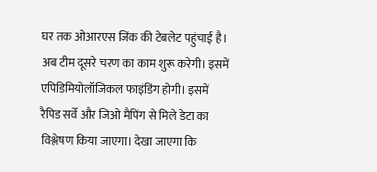घर तक ओआरएस जिंक की टेबलेट पहुंचाई है। अब टीम दूसरे चरण का काम शुरू करेगी। इसमें एपिडिमियोलॉजिकल फाइंडिंग होगी। इसमें रैपिड सर्वे और जिओ मैपिंग से मिले डेटा का विश्लेषण किया जाएगा। देखा जाएगा कि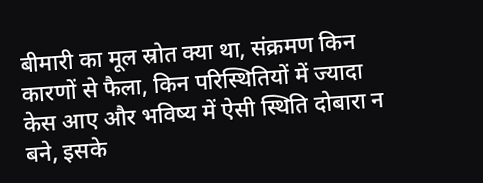बीमारी का मूल स्रोत क्या था, संक्रमण किन कारणों से फैला, किन परिस्थितियों में ज्यादा केस आए और भविष्य में ऐसी स्थिति दोबारा न बने, इसके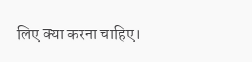लिए क्या करना चाहिए।